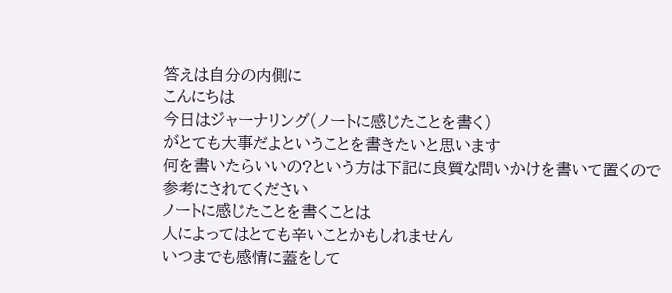答えは自分の内側に
こんにちは
今日はジャーナリング(ノートに感じたことを書く)
がとても大事だよということを書きたいと思います
何を書いたらいいの?という方は下記に良質な問いかけを書いて置くので
参考にされてください
ノートに感じたことを書くことは
人によってはとても辛いことかもしれません
いつまでも感情に蓋をして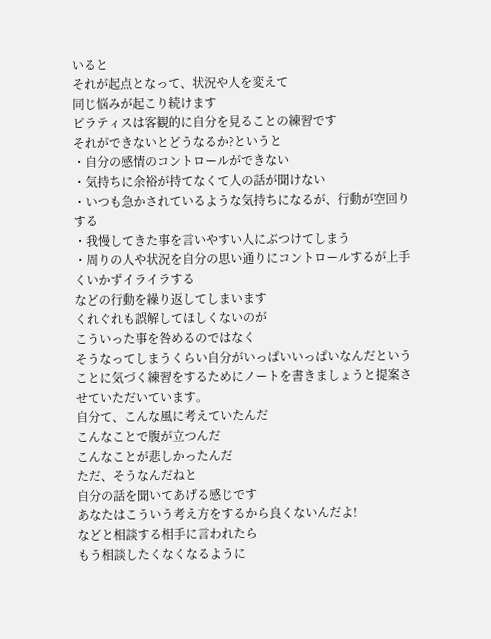いると
それが起点となって、状況や人を変えて
同じ悩みが起こり続けます
ピラティスは客観的に自分を見ることの練習です
それができないとどうなるか?というと
・自分の感情のコントロールができない
・気持ちに余裕が持てなくて人の話が聞けない
・いつも急かされているような気持ちになるが、行動が空回りする
・我慢してきた事を言いやすい人にぶつけてしまう
・周りの人や状況を自分の思い通りにコントロールするが上手くいかずイライラする
などの行動を繰り返してしまいます
くれぐれも誤解してほしくないのが
こういった事を咎めるのではなく
そうなってしまうくらい自分がいっぱいいっぱいなんだということに気づく練習をするためにノートを書きましょうと提案させていただいています。
自分て、こんな風に考えていたんだ
こんなことで腹が立つんだ
こんなことが悲しかったんだ
ただ、そうなんだねと
自分の話を聞いてあげる感じです
あなたはこういう考え方をするから良くないんだよ!
などと相談する相手に言われたら
もう相談したくなくなるように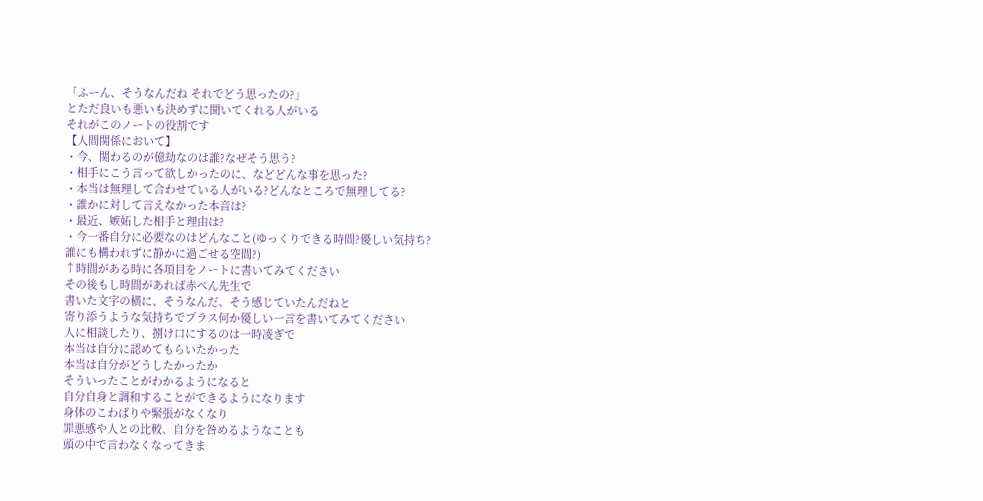「ふーん、そうなんだね それでどう思ったの?」
とただ良いも悪いも決めずに聞いてくれる人がいる
それがこのノートの役割です
【人間関係において】
・今、関わるのが億劫なのは誰?なぜそう思う?
・相手にこう言って欲しかったのに、などどんな事を思った?
・本当は無理して合わせている人がいる?どんなところで無理してる?
・誰かに対して言えなかった本音は?
・最近、嫉妬した相手と理由は?
・今一番自分に必要なのはどんなこと(ゆっくりできる時間?優しい気持ち?
誰にも構われずに静かに過ごせる空間?)
↑時間がある時に各項目をノートに書いてみてください
その後もし時間があれば赤ぺん先生で
書いた文字の横に、そうなんだ、そう感じていたんだねと
寄り添うような気持ちでプラス何か優しい一言を書いてみてください
人に相談したり、捌け口にするのは一時凌ぎで
本当は自分に認めてもらいたかった
本当は自分がどうしたかったか
そういったことがわかるようになると
自分自身と調和することができるようになります
身体のこわばりや緊張がなくなり
罪悪感や人との比較、自分を咎めるようなことも
頭の中で言わなくなってきま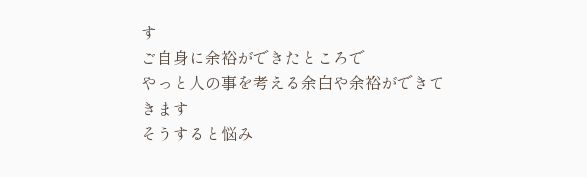す
ご自身に余裕ができたところで
やっと人の事を考える余白や余裕ができてきます
そうすると悩み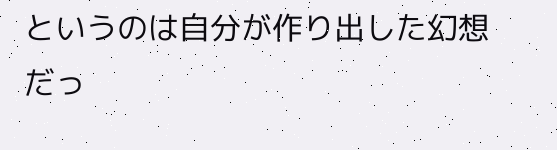というのは自分が作り出した幻想だっ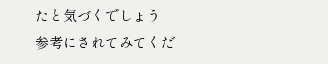たと気づくでしょう
参考にされてみてくだ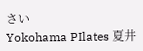さい
Yokohama PIlates 夏井